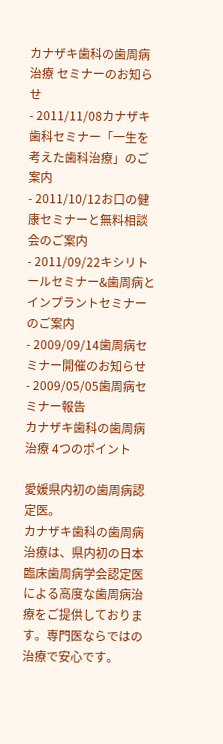カナザキ歯科の歯周病治療 セミナーのお知らせ
- 2011/11/08カナザキ歯科セミナー「一生を考えた歯科治療」のご案内
- 2011/10/12お口の健康セミナーと無料相談会のご案内
- 2011/09/22キシリトールセミナー&歯周病とインプラントセミナーのご案内
- 2009/09/14歯周病セミナー開催のお知らせ
- 2009/05/05歯周病セミナー報告
カナザキ歯科の歯周病治療 4つのポイント

愛媛県内初の歯周病認定医。
カナザキ歯科の歯周病治療は、県内初の日本臨床歯周病学会認定医による高度な歯周病治療をご提供しております。専門医ならではの治療で安心です。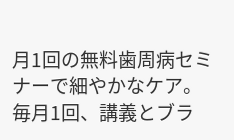月1回の無料歯周病セミナーで細やかなケア。
毎月1回、講義とブラ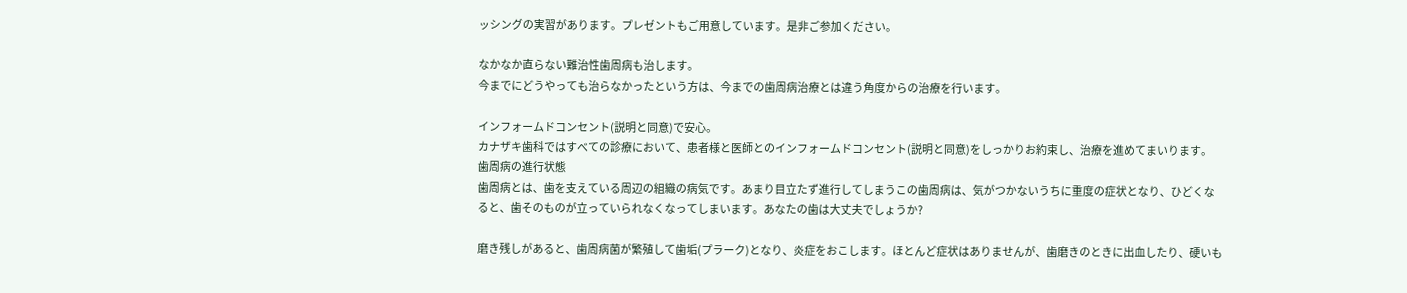ッシングの実習があります。プレゼントもご用意しています。是非ご参加ください。

なかなか直らない難治性歯周病も治します。
今までにどうやっても治らなかったという方は、今までの歯周病治療とは違う角度からの治療を行います。

インフォームドコンセント(説明と同意)で安心。
カナザキ歯科ではすべての診療において、患者様と医師とのインフォームドコンセント(説明と同意)をしっかりお約束し、治療を進めてまいります。
歯周病の進行状態
歯周病とは、歯を支えている周辺の組織の病気です。あまり目立たず進行してしまうこの歯周病は、気がつかないうちに重度の症状となり、ひどくなると、歯そのものが立っていられなくなってしまいます。あなたの歯は大丈夫でしょうか?

磨き残しがあると、歯周病菌が繁殖して歯垢(プラーク)となり、炎症をおこします。ほとんど症状はありませんが、歯磨きのときに出血したり、硬いも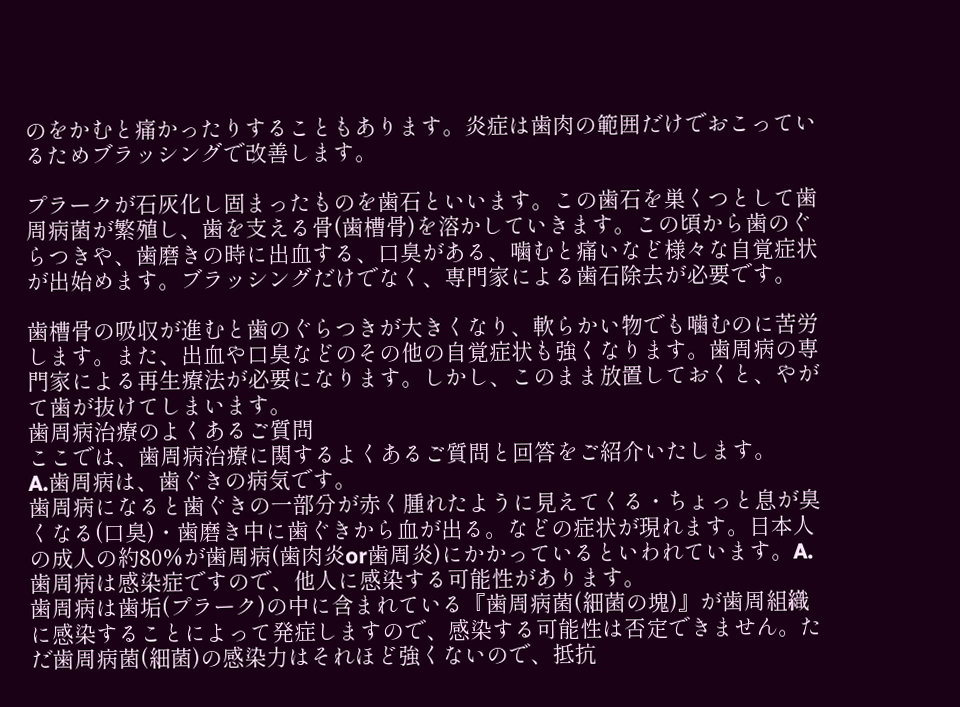のをかむと痛かったりすることもあります。炎症は歯肉の範囲だけでおこっているためブラッシングで改善します。

プラークが石灰化し固まったものを歯石といいます。この歯石を巣くつとして歯周病菌が繁殖し、歯を支える骨(歯槽骨)を溶かしていきます。この頃から歯のぐらつきや、歯磨きの時に出血する、口臭がある、噛むと痛いなど様々な自覚症状が出始めます。ブラッシングだけでなく、専門家による歯石除去が必要です。

歯槽骨の吸収が進むと歯のぐらつきが大きくなり、軟らかい物でも噛むのに苦労します。また、出血や口臭などのその他の自覚症状も強くなります。歯周病の専門家による再生療法が必要になります。しかし、このまま放置しておくと、やがて歯が抜けてしまいます。
歯周病治療のよくあるご質問
ここでは、歯周病治療に関するよくあるご質問と回答をご紹介いたします。
A.歯周病は、歯ぐきの病気です。
歯周病になると歯ぐきの一部分が赤く腫れたように見えてくる・ちょっと息が臭くなる(口臭)・歯磨き中に歯ぐきから血が出る。などの症状が現れます。日本人の成人の約80%が歯周病(歯肉炎or歯周炎)にかかっているといわれています。A.歯周病は感染症ですので、他人に感染する可能性があります。
歯周病は歯垢(プラーク)の中に含まれている『歯周病菌(細菌の塊)』が歯周組織に感染することによって発症しますので、感染する可能性は否定できません。ただ歯周病菌(細菌)の感染力はそれほど強くないので、抵抗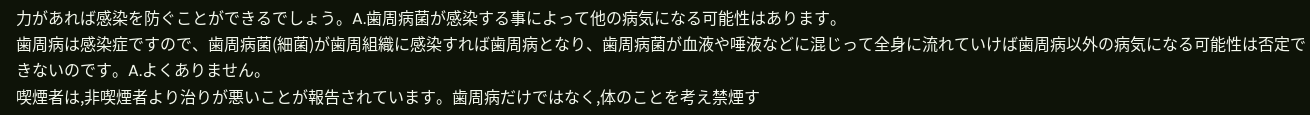力があれば感染を防ぐことができるでしょう。A.歯周病菌が感染する事によって他の病気になる可能性はあります。
歯周病は感染症ですので、歯周病菌(細菌)が歯周組織に感染すれば歯周病となり、歯周病菌が血液や唾液などに混じって全身に流れていけば歯周病以外の病気になる可能性は否定できないのです。A.よくありません。
喫煙者は,非喫煙者より治りが悪いことが報告されています。歯周病だけではなく,体のことを考え禁煙す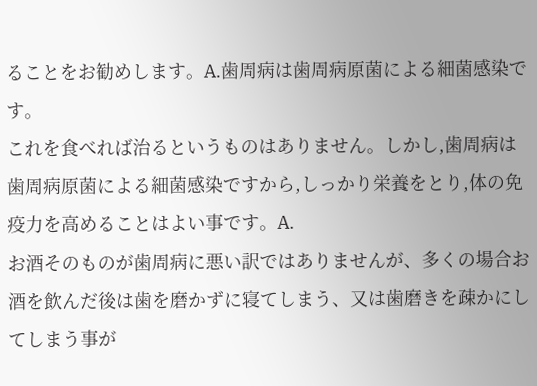ることをお勧めします。A.歯周病は歯周病原菌による細菌感染です。
これを食べれば治るというものはありません。しかし,歯周病は歯周病原菌による細菌感染ですから,しっかり栄養をとり,体の免疫力を高めることはよい事です。A.
お酒そのものが歯周病に悪い訳ではありませんが、多くの場合お酒を飲んだ後は歯を磨かずに寝てしまう、又は歯磨きを疎かにしてしまう事が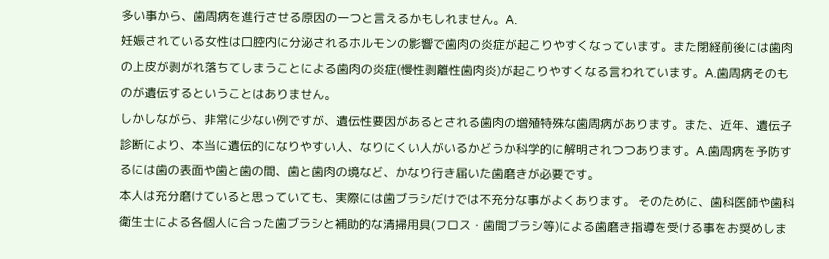多い事から、歯周病を進行させる原因の一つと言えるかもしれません。A.
妊娠されている女性は口腔内に分泌されるホルモンの影響で歯肉の炎症が起こりやすくなっています。また閉経前後には歯肉の上皮が剥がれ落ちてしまうことによる歯肉の炎症(慢性剥離性歯肉炎)が起こりやすくなる言われています。A.歯周病そのものが遺伝するということはありません。
しかしながら、非常に少ない例ですが、遺伝性要因があるとされる歯肉の増殖特殊な歯周病があります。また、近年、遺伝子診断により、本当に遺伝的になりやすい人、なりにくい人がいるかどうか科学的に解明されつつあります。A.歯周病を予防するには歯の表面や歯と歯の間、歯と歯肉の境など、かなり行き届いた歯磨きが必要です。
本人は充分磨けていると思っていても、実際には歯ブラシだけでは不充分な事がよくあります。 そのために、歯科医師や歯科衛生士による各個人に合った歯ブラシと補助的な清掃用具(フロス・歯間ブラシ等)による歯磨き指導を受ける事をお奨めしま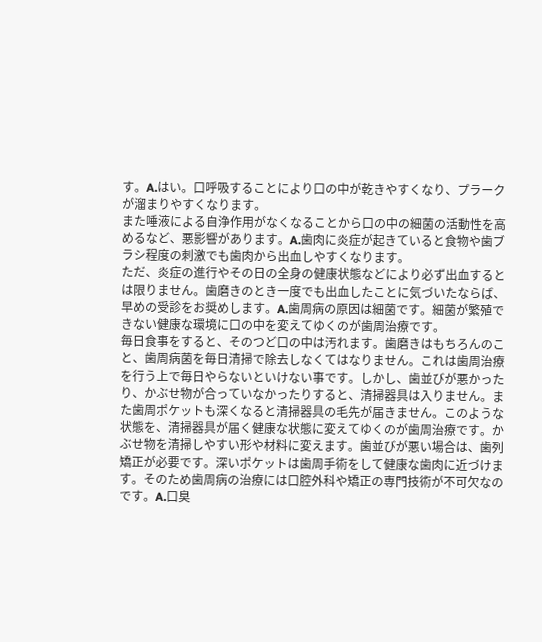す。A.はい。口呼吸することにより口の中が乾きやすくなり、プラークが溜まりやすくなります。
また唾液による自浄作用がなくなることから口の中の細菌の活動性を高めるなど、悪影響があります。A.歯肉に炎症が起きていると食物や歯ブラシ程度の刺激でも歯肉から出血しやすくなります。
ただ、炎症の進行やその日の全身の健康状態などにより必ず出血するとは限りません。歯磨きのとき一度でも出血したことに気づいたならば、早めの受診をお奨めします。A.歯周病の原因は細菌です。細菌が繁殖できない健康な環境に口の中を変えてゆくのが歯周治療です。
毎日食事をすると、そのつど口の中は汚れます。歯磨きはもちろんのこと、歯周病菌を毎日清掃で除去しなくてはなりません。これは歯周治療を行う上で毎日やらないといけない事です。しかし、歯並びが悪かったり、かぶせ物が合っていなかったりすると、清掃器具は入りません。また歯周ポケットも深くなると清掃器具の毛先が届きません。このような状態を、清掃器具が届く健康な状態に変えてゆくのが歯周治療です。かぶせ物を清掃しやすい形や材料に変えます。歯並びが悪い場合は、歯列矯正が必要です。深いポケットは歯周手術をして健康な歯肉に近づけます。そのため歯周病の治療には口腔外科や矯正の専門技術が不可欠なのです。A.口臭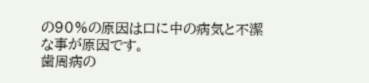の90%の原因は口に中の病気と不潔な事が原因です。
歯周病の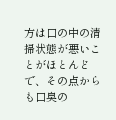方は口の中の清掃状態が悪いことがほとんどで、その点からも口臭の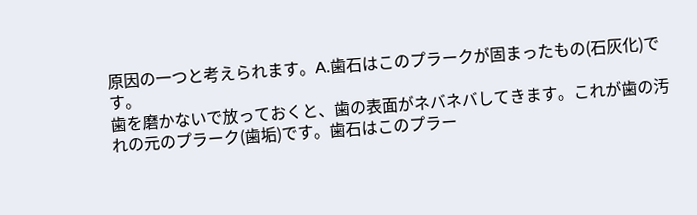原因の一つと考えられます。A.歯石はこのプラークが固まったもの(石灰化)です。
歯を磨かないで放っておくと、歯の表面がネバネバしてきます。これが歯の汚れの元のプラーク(歯垢)です。歯石はこのプラー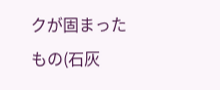クが固まったもの(石灰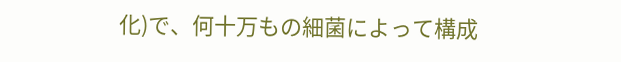化)で、何十万もの細菌によって構成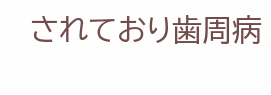されており歯周病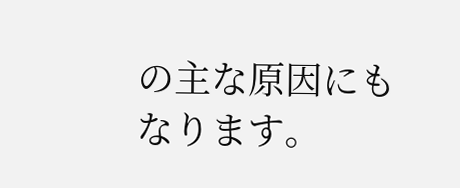の主な原因にもなります。